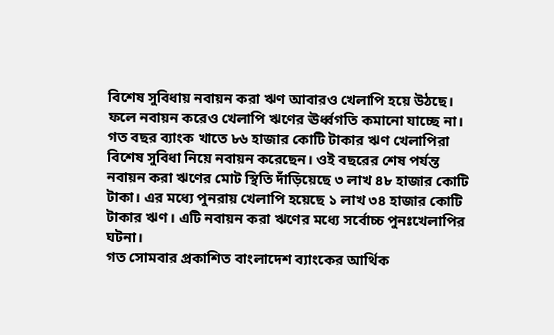বিশেষ সুবিধায় নবায়ন করা ঋণ আবারও খেলাপি হয়ে উঠছে। ফলে নবায়ন করেও খেলাপি ঋণের ঊর্ধ্বগতি কমানো যাচ্ছে না। গত বছর ব্যাংক খাতে ৮৬ হাজার কোটি টাকার ঋণ খেলাপিরা বিশেষ সুবিধা নিয়ে নবায়ন করেছেন। ওই বছরের শেষ পর্যন্ত নবায়ন করা ঋণের মোট স্থিতি দাঁড়িয়েছে ৩ লাখ ৪৮ হাজার কোটি টাকা। এর মধ্যে পুনরায় খেলাপি হয়েছে ১ লাখ ৩৪ হাজার কোটি টাকার ঋণ। এটি নবায়ন করা ঋণের মধ্যে সর্বোচ্চ পুনঃখেলাপির ঘটনা।
গত সোমবার প্রকাশিত বাংলাদেশ ব্যাংকের আর্থিক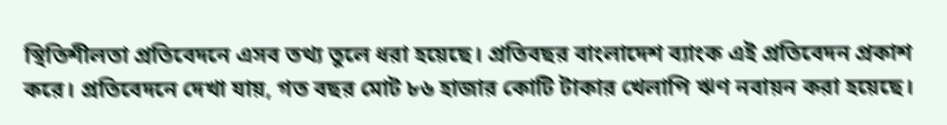স্থিতিশীলতা প্রতিবেদনে এসব তথ্য তুলে ধরা হয়েছে। প্রতিবছর বাংলাদেশ ব্যাংক এই প্রতিবেদন প্রকাশ করে। প্রতিবেদনে দেখা যায়, গত বছর মোট ৮৬ হাজার কোটি টাকার খেলাপি ঋণ নবায়ন করা হয়েছে।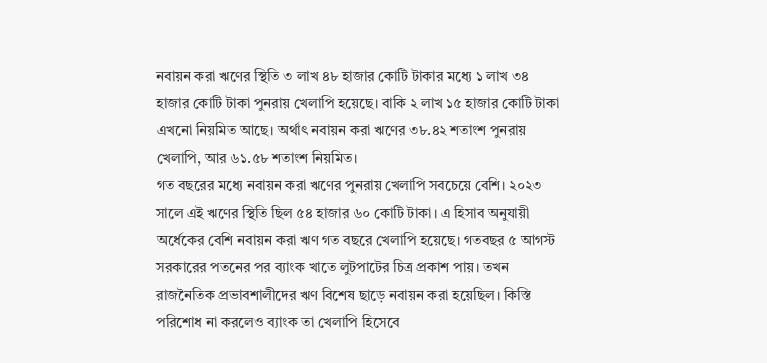নবায়ন করা ঋণের স্থিতি ৩ লাখ ৪৮ হাজার কোটি টাকার মধ্যে ১ লাখ ৩৪ হাজার কোটি টাকা পুনরায় খেলাপি হয়েছে। বাকি ২ লাখ ১৫ হাজার কোটি টাকা এখনো নিয়মিত আছে। অর্থাৎ নবায়ন করা ঋণের ৩৮.৪২ শতাংশ পুনরায় খেলাপি, আর ৬১.৫৮ শতাংশ নিয়মিত।
গত বছরের মধ্যে নবায়ন করা ঋণের পুনরায় খেলাপি সবচেয়ে বেশি। ২০২৩ সালে এই ঋণের স্থিতি ছিল ৫৪ হাজার ৬০ কোটি টাকা। এ হিসাব অনুযায়ী অর্ধেকের বেশি নবায়ন করা ঋণ গত বছরে খেলাপি হয়েছে। গতবছর ৫ আগস্ট সরকারের পতনের পর ব্যাংক খাতে লুটপাটের চিত্র প্রকাশ পায়। তখন রাজনৈতিক প্রভাবশালীদের ঋণ বিশেষ ছাড়ে নবায়ন করা হয়েছিল। কিস্তি পরিশোধ না করলেও ব্যাংক তা খেলাপি হিসেবে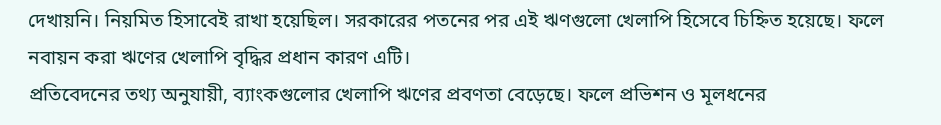দেখায়নি। নিয়মিত হিসাবেই রাখা হয়েছিল। সরকারের পতনের পর এই ঋণগুলো খেলাপি হিসেবে চিহ্নিত হয়েছে। ফলে নবায়ন করা ঋণের খেলাপি বৃদ্ধির প্রধান কারণ এটি।
প্রতিবেদনের তথ্য অনুযায়ী, ব্যাংকগুলোর খেলাপি ঋণের প্রবণতা বেড়েছে। ফলে প্রভিশন ও মূলধনের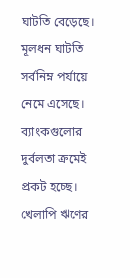ঘাটতি বেড়েছে। মূলধন ঘাটতি সর্বনিম্ন পর্যায়ে নেমে এসেছে। ব্যাংকগুলোর দুর্বলতা ক্রমেই প্রকট হচ্ছে। খেলাপি ঋণের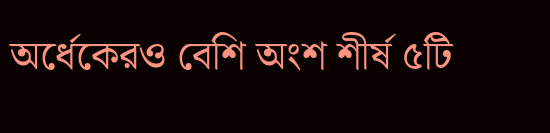অর্ধেকেরও বেশি অংশ শীর্ষ ৫টি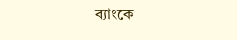ব্যাংকে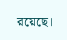রয়েছে।